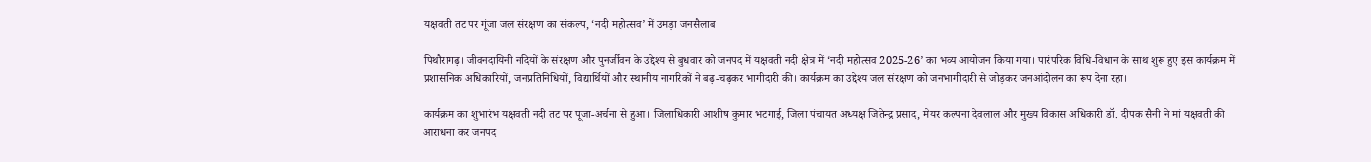यक्षवती तट पर गूंजा जल संरक्षण का संकल्प, ‘नदी महोत्सव’ में उमड़ा जनसैलाब

पिथौरागढ़। जीवनदायिनी नदियों के संरक्षण और पुनर्जीवन के उद्देश्य से बुधवार को जनपद में यक्षवती नदी क्षेत्र में ‘नदी महोत्सव 2025-26’ का भव्य आयोजन किया गया। पारंपरिक विधि-विधान के साथ शुरू हुए इस कार्यक्रम में प्रशासनिक अधिकारियों, जनप्रतिनिधियों, विद्यार्थियों और स्थानीय नागरिकों ने बढ़-चढ़कर भागीदारी की। कार्यक्रम का उद्देश्य जल संरक्षण को जनभागीदारी से जोड़कर जनआंदोलन का रूप देना रहा।

कार्यक्रम का शुभारंभ यक्षवती नदी तट पर पूजा-अर्चना से हुआ। जिलाधिकारी आशीष कुमार भटगाई, जिला पंचायत अध्यक्ष जितेन्द्र प्रसाद, मेयर कल्पना देवलाल और मुख्य विकास अधिकारी डॉ. दीपक सैनी ने मां यक्षवती की आराधना कर जनपद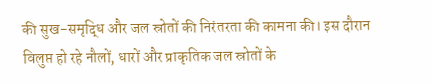की सुख-समृद्धि और जल स्रोतों की निरंतरता की कामना की। इस दौरान विलुप्त हो रहे नौलों, धारों और प्राकृतिक जल स्रोतों के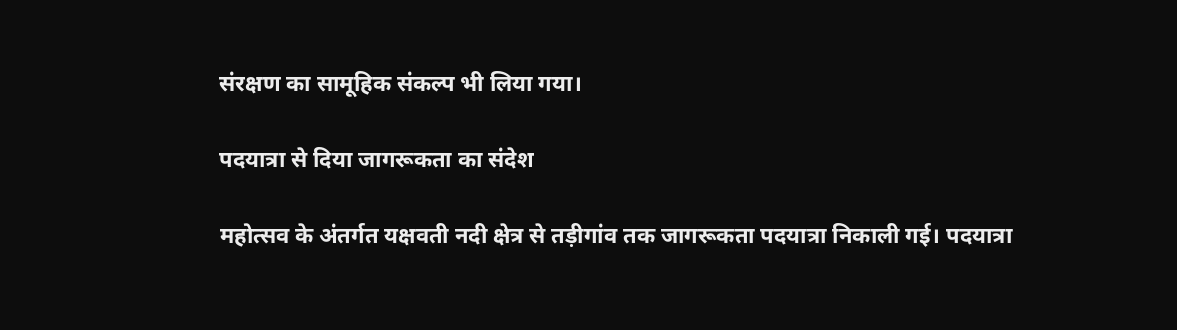संरक्षण का सामूहिक संकल्प भी लिया गया।

पदयात्रा से दिया जागरूकता का संदेश

महोत्सव के अंतर्गत यक्षवती नदी क्षेत्र से तड़ीगांव तक जागरूकता पदयात्रा निकाली गई। पदयात्रा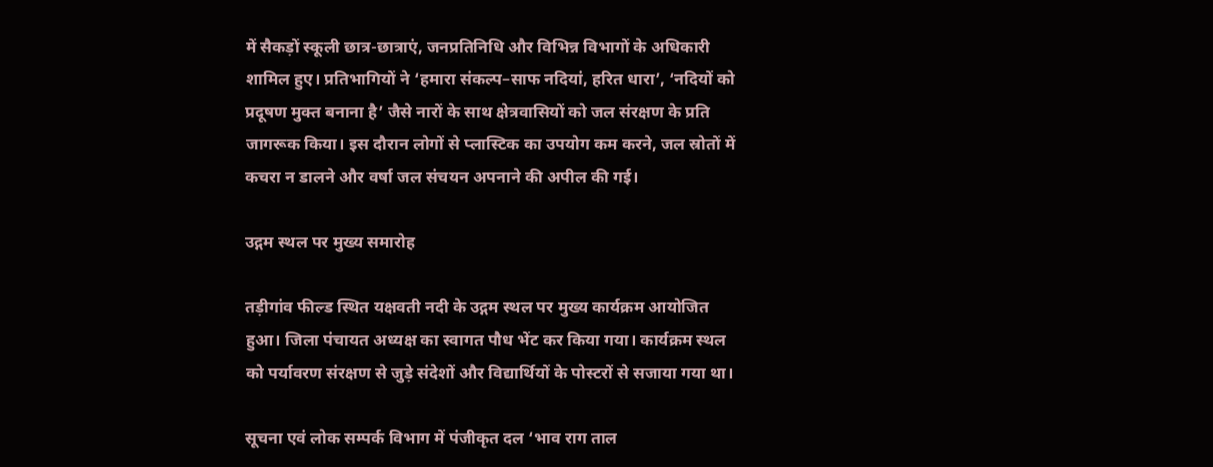में सैकड़ों स्कूली छात्र-छात्राएं, जनप्रतिनिधि और विभिन्न विभागों के अधिकारी शामिल हुए। प्रतिभागियों ने ‘हमारा संकल्प–साफ नदियां, हरित धारा’, ‘नदियों को प्रदूषण मुक्त बनाना है’ जैसे नारों के साथ क्षेत्रवासियों को जल संरक्षण के प्रति जागरूक किया। इस दौरान लोगों से प्लास्टिक का उपयोग कम करने, जल स्रोतों में कचरा न डालने और वर्षा जल संचयन अपनाने की अपील की गई।

उद्गम स्थल पर मुख्य समारोह

तड़ीगांव फील्ड स्थित यक्षवती नदी के उद्गम स्थल पर मुख्य कार्यक्रम आयोजित हुआ। जिला पंचायत अध्यक्ष का स्वागत पौध भेंट कर किया गया। कार्यक्रम स्थल को पर्यावरण संरक्षण से जुड़े संदेशों और विद्यार्थियों के पोस्टरों से सजाया गया था।

सूचना एवं लोक सम्पर्क विभाग में पंजीकृत दल ‘भाव राग ताल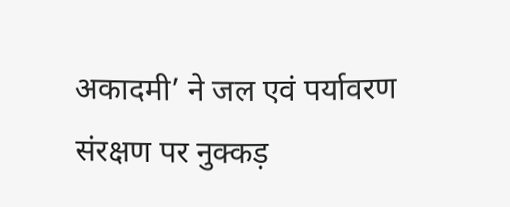अकादमी’ ने जल एवं पर्यावरण संरक्षण पर नुक्कड़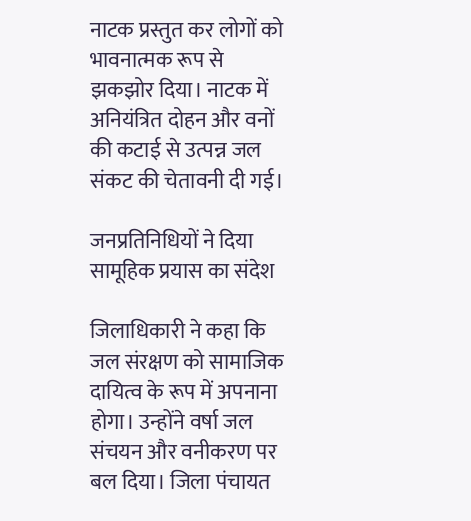नाटक प्रस्तुत कर लोगों को भावनात्मक रूप से झकझोर दिया। नाटक में अनियंत्रित दोहन और वनों की कटाई से उत्पन्न जल संकट की चेतावनी दी गई।

जनप्रतिनिधियों ने दिया सामूहिक प्रयास का संदेश

जिलाधिकारी ने कहा कि जल संरक्षण को सामाजिक दायित्व के रूप में अपनाना होगा। उन्होंने वर्षा जल संचयन और वनीकरण पर बल दिया। जिला पंचायत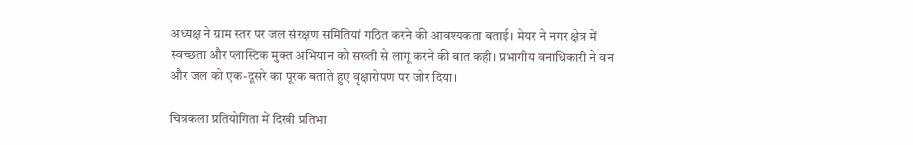अध्यक्ष ने ग्राम स्तर पर जल संरक्षण समितियां गठित करने की आवश्यकता बताई। मेयर ने नगर क्षेत्र में स्वच्छता और प्लास्टिक मुक्त अभियान को सख्ती से लागू करने की बात कही। प्रभागीय वनाधिकारी ने वन और जल को एक-दूसरे का पूरक बताते हुए वृक्षारोपण पर जोर दिया।

चित्रकला प्रतियोगिता में दिखी प्रतिभा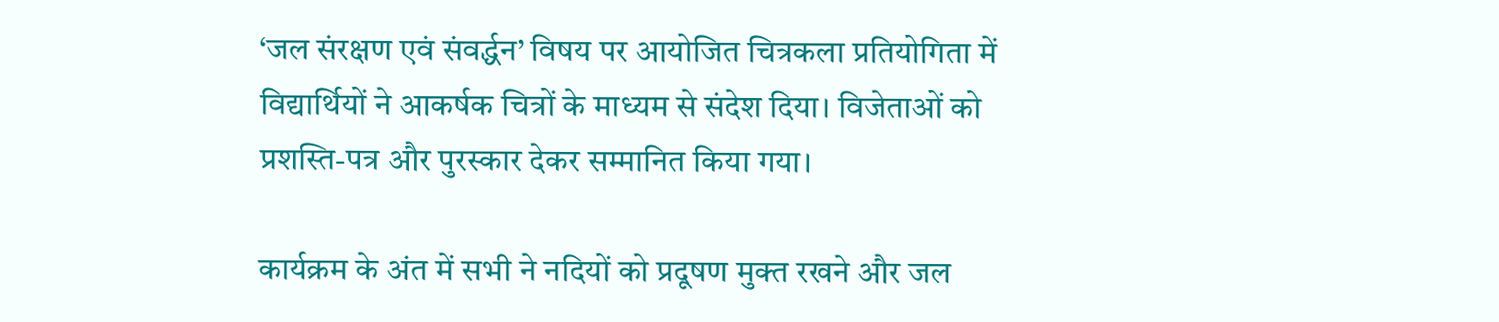‘जल संरक्षण एवं संवर्द्धन’ विषय पर आयोजित चित्रकला प्रतियोगिता में विद्यार्थियों ने आकर्षक चित्रों के माध्यम से संदेश दिया। विजेताओं को प्रशस्ति-पत्र और पुरस्कार देकर सम्मानित किया गया।

कार्यक्रम के अंत में सभी ने नदियों को प्रदूषण मुक्त रखने और जल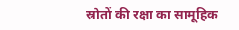स्रोतों की रक्षा का सामूहिक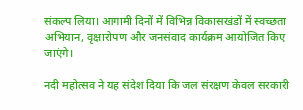संकल्प लिया। आगामी दिनों में विभिन्न विकासखंडों में स्वच्छता अभियान, वृक्षारोपण और जनसंवाद कार्यक्रम आयोजित किए जाएंगे।

नदी महोत्सव ने यह संदेश दिया कि जल संरक्षण केवल सरकारी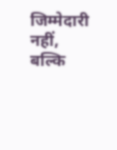जिम्मेदारी नहीं, बल्कि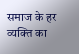समाज के हर व्यक्ति का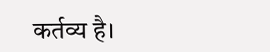कर्तव्य है।